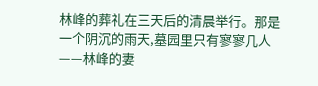林峰的葬礼在三天后的清晨举行。那是一个阴沉的雨天,墓园里只有寥寥几人——林峰的妻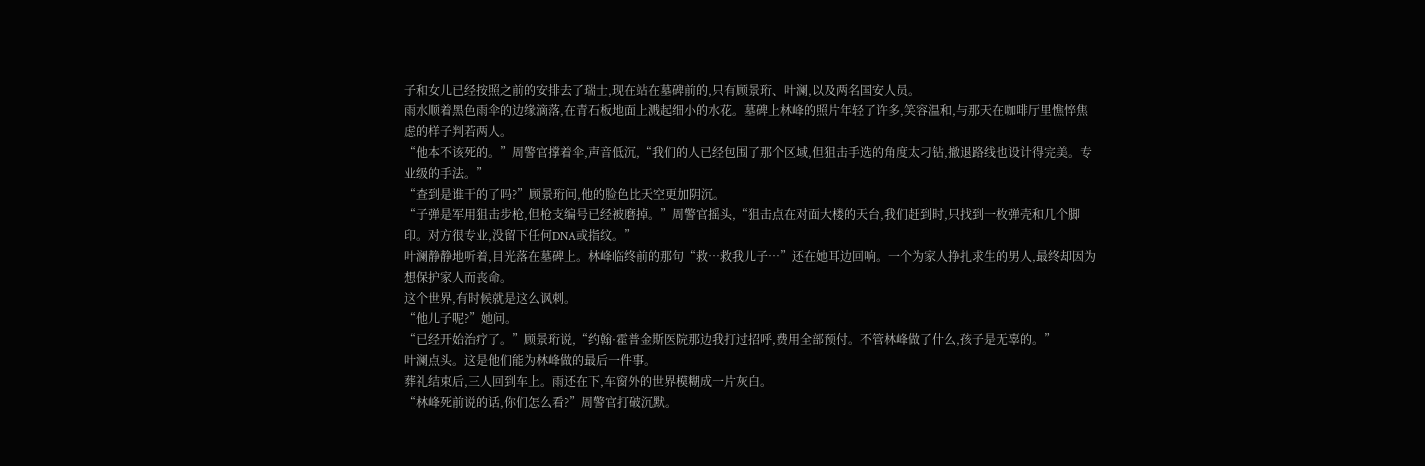子和女儿已经按照之前的安排去了瑞士,现在站在墓碑前的,只有顾景珩、叶澜,以及两名国安人员。
雨水顺着黑色雨伞的边缘滴落,在青石板地面上溅起细小的水花。墓碑上林峰的照片年轻了许多,笑容温和,与那天在咖啡厅里憔悴焦虑的样子判若两人。
“他本不该死的。”周警官撑着伞,声音低沉,“我们的人已经包围了那个区域,但狙击手选的角度太刁钻,撤退路线也设计得完美。专业级的手法。”
“查到是谁干的了吗?”顾景珩问,他的脸色比天空更加阴沉。
“子弹是军用狙击步枪,但枪支编号已经被磨掉。”周警官摇头,“狙击点在对面大楼的天台,我们赶到时,只找到一枚弹壳和几个脚印。对方很专业,没留下任何DNA或指纹。”
叶澜静静地听着,目光落在墓碑上。林峰临终前的那句“救…救我儿子…”还在她耳边回响。一个为家人挣扎求生的男人,最终却因为想保护家人而丧命。
这个世界,有时候就是这么讽刺。
“他儿子呢?”她问。
“已经开始治疗了。”顾景珩说,“约翰·霍普金斯医院那边我打过招呼,费用全部预付。不管林峰做了什么,孩子是无辜的。”
叶澜点头。这是他们能为林峰做的最后一件事。
葬礼结束后,三人回到车上。雨还在下,车窗外的世界模糊成一片灰白。
“林峰死前说的话,你们怎么看?”周警官打破沉默。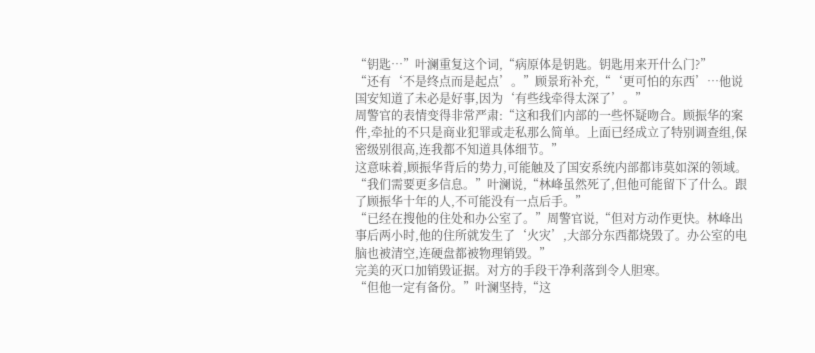“钥匙…”叶澜重复这个词,“病原体是钥匙。钥匙用来开什么门?”
“还有‘不是终点而是起点’。”顾景珩补充,“‘更可怕的东西’…他说国安知道了未必是好事,因为‘有些线牵得太深了’。”
周警官的表情变得非常严肃:“这和我们内部的一些怀疑吻合。顾振华的案件,牵扯的不只是商业犯罪或走私那么简单。上面已经成立了特别调查组,保密级别很高,连我都不知道具体细节。”
这意味着,顾振华背后的势力,可能触及了国安系统内部都讳莫如深的领域。
“我们需要更多信息。”叶澜说,“林峰虽然死了,但他可能留下了什么。跟了顾振华十年的人,不可能没有一点后手。”
“已经在搜他的住处和办公室了。”周警官说,“但对方动作更快。林峰出事后两小时,他的住所就发生了‘火灾’,大部分东西都烧毁了。办公室的电脑也被清空,连硬盘都被物理销毁。”
完美的灭口加销毁证据。对方的手段干净利落到令人胆寒。
“但他一定有备份。”叶澜坚持,“这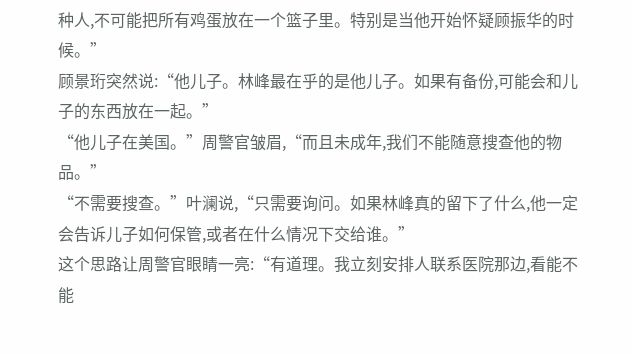种人,不可能把所有鸡蛋放在一个篮子里。特别是当他开始怀疑顾振华的时候。”
顾景珩突然说:“他儿子。林峰最在乎的是他儿子。如果有备份,可能会和儿子的东西放在一起。”
“他儿子在美国。”周警官皱眉,“而且未成年,我们不能随意搜查他的物品。”
“不需要搜查。”叶澜说,“只需要询问。如果林峰真的留下了什么,他一定会告诉儿子如何保管,或者在什么情况下交给谁。”
这个思路让周警官眼睛一亮:“有道理。我立刻安排人联系医院那边,看能不能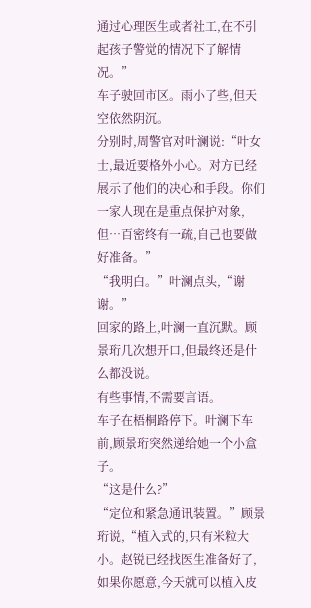通过心理医生或者社工,在不引起孩子警觉的情况下了解情况。”
车子驶回市区。雨小了些,但天空依然阴沉。
分别时,周警官对叶澜说:“叶女士,最近要格外小心。对方已经展示了他们的决心和手段。你们一家人现在是重点保护对象,但…百密终有一疏,自己也要做好准备。”
“我明白。”叶澜点头,“谢谢。”
回家的路上,叶澜一直沉默。顾景珩几次想开口,但最终还是什么都没说。
有些事情,不需要言语。
车子在梧桐路停下。叶澜下车前,顾景珩突然递给她一个小盒子。
“这是什么?”
“定位和紧急通讯装置。”顾景珩说,“植入式的,只有米粒大小。赵锐已经找医生准备好了,如果你愿意,今天就可以植入皮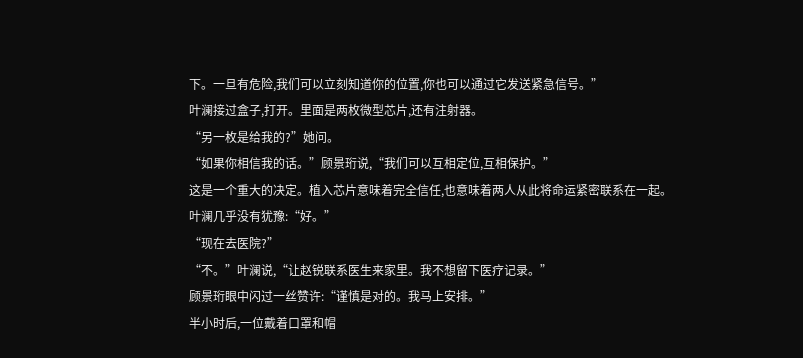下。一旦有危险,我们可以立刻知道你的位置,你也可以通过它发送紧急信号。”
叶澜接过盒子,打开。里面是两枚微型芯片,还有注射器。
“另一枚是给我的?”她问。
“如果你相信我的话。”顾景珩说,“我们可以互相定位,互相保护。”
这是一个重大的决定。植入芯片意味着完全信任,也意味着两人从此将命运紧密联系在一起。
叶澜几乎没有犹豫:“好。”
“现在去医院?”
“不。”叶澜说,“让赵锐联系医生来家里。我不想留下医疗记录。”
顾景珩眼中闪过一丝赞许:“谨慎是对的。我马上安排。”
半小时后,一位戴着口罩和帽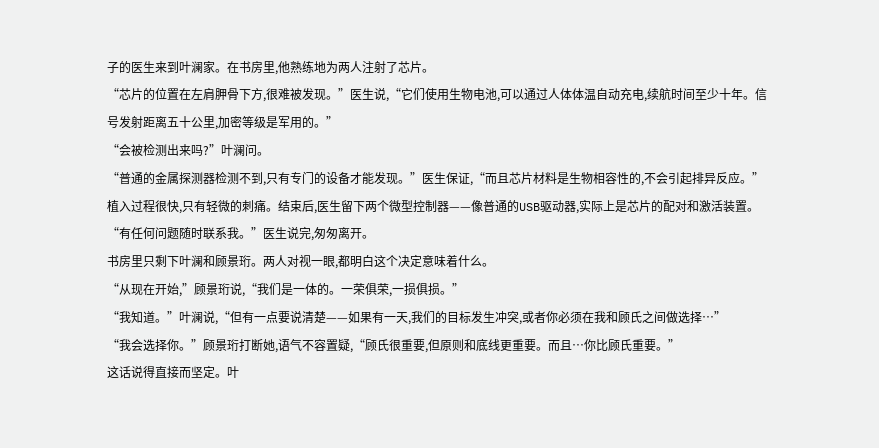子的医生来到叶澜家。在书房里,他熟练地为两人注射了芯片。
“芯片的位置在左肩胛骨下方,很难被发现。”医生说,“它们使用生物电池,可以通过人体体温自动充电,续航时间至少十年。信号发射距离五十公里,加密等级是军用的。”
“会被检测出来吗?”叶澜问。
“普通的金属探测器检测不到,只有专门的设备才能发现。”医生保证,“而且芯片材料是生物相容性的,不会引起排异反应。”
植入过程很快,只有轻微的刺痛。结束后,医生留下两个微型控制器——像普通的USB驱动器,实际上是芯片的配对和激活装置。
“有任何问题随时联系我。”医生说完,匆匆离开。
书房里只剩下叶澜和顾景珩。两人对视一眼,都明白这个决定意味着什么。
“从现在开始,”顾景珩说,“我们是一体的。一荣俱荣,一损俱损。”
“我知道。”叶澜说,“但有一点要说清楚——如果有一天,我们的目标发生冲突,或者你必须在我和顾氏之间做选择…”
“我会选择你。”顾景珩打断她,语气不容置疑,“顾氏很重要,但原则和底线更重要。而且…你比顾氏重要。”
这话说得直接而坚定。叶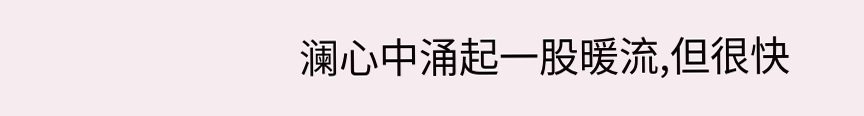澜心中涌起一股暖流,但很快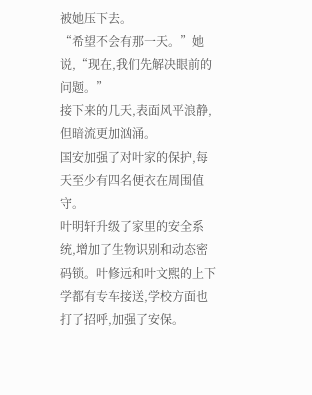被她压下去。
“希望不会有那一天。”她说,“现在,我们先解决眼前的问题。”
接下来的几天,表面风平浪静,但暗流更加汹涌。
国安加强了对叶家的保护,每天至少有四名便衣在周围值守。
叶明轩升级了家里的安全系统,增加了生物识别和动态密码锁。叶修远和叶文熙的上下学都有专车接送,学校方面也打了招呼,加强了安保。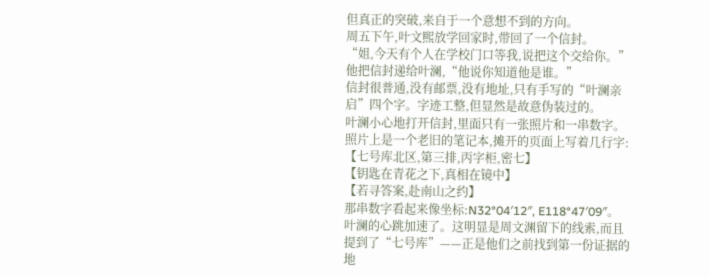但真正的突破,来自于一个意想不到的方向。
周五下午,叶文熙放学回家时,带回了一个信封。
“姐,今天有个人在学校门口等我,说把这个交给你。”他把信封递给叶澜,“他说你知道他是谁。”
信封很普通,没有邮票,没有地址,只有手写的“叶澜亲启”四个字。字迹工整,但显然是故意伪装过的。
叶澜小心地打开信封,里面只有一张照片和一串数字。
照片上是一个老旧的笔记本,摊开的页面上写着几行字:
【七号库北区,第三排,丙字柜,密七】
【钥匙在青花之下,真相在镜中】
【若寻答案,赴南山之约】
那串数字看起来像坐标:N32°04′12″, E118°47′09″。
叶澜的心跳加速了。这明显是周文渊留下的线索,而且提到了“七号库”——正是他们之前找到第一份证据的地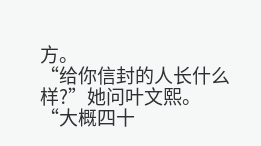方。
“给你信封的人长什么样?”她问叶文熙。
“大概四十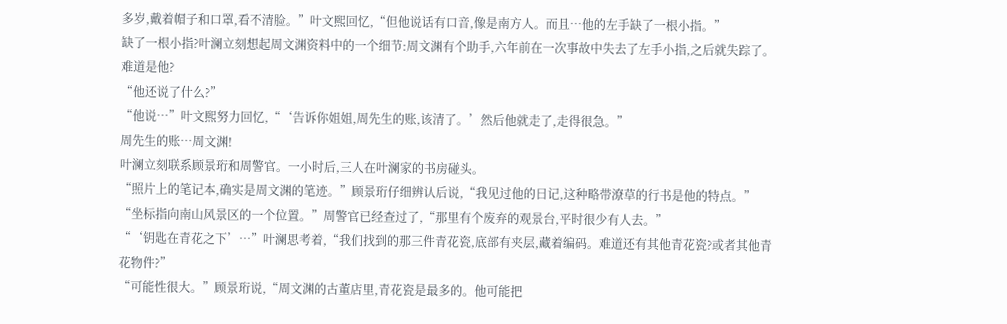多岁,戴着帽子和口罩,看不清脸。”叶文熙回忆,“但他说话有口音,像是南方人。而且…他的左手缺了一根小指。”
缺了一根小指?叶澜立刻想起周文渊资料中的一个细节:周文渊有个助手,六年前在一次事故中失去了左手小指,之后就失踪了。
难道是他?
“他还说了什么?”
“他说…”叶文熙努力回忆,“‘告诉你姐姐,周先生的账,该清了。’然后他就走了,走得很急。”
周先生的账…周文渊!
叶澜立刻联系顾景珩和周警官。一小时后,三人在叶澜家的书房碰头。
“照片上的笔记本,确实是周文渊的笔迹。”顾景珩仔细辨认后说,“我见过他的日记,这种略带潦草的行书是他的特点。”
“坐标指向南山风景区的一个位置。”周警官已经查过了,“那里有个废弃的观景台,平时很少有人去。”
“‘钥匙在青花之下’…”叶澜思考着,“我们找到的那三件青花瓷,底部有夹层,藏着编码。难道还有其他青花瓷?或者其他青花物件?”
“可能性很大。”顾景珩说,“周文渊的古董店里,青花瓷是最多的。他可能把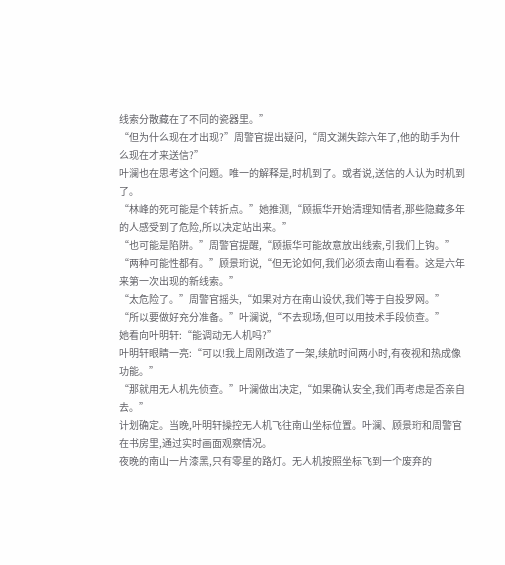线索分散藏在了不同的瓷器里。”
“但为什么现在才出现?”周警官提出疑问,“周文渊失踪六年了,他的助手为什么现在才来送信?”
叶澜也在思考这个问题。唯一的解释是,时机到了。或者说,送信的人认为时机到了。
“林峰的死可能是个转折点。”她推测,“顾振华开始清理知情者,那些隐藏多年的人感受到了危险,所以决定站出来。”
“也可能是陷阱。”周警官提醒,“顾振华可能故意放出线索,引我们上钩。”
“两种可能性都有。”顾景珩说,“但无论如何,我们必须去南山看看。这是六年来第一次出现的新线索。”
“太危险了。”周警官摇头,“如果对方在南山设伏,我们等于自投罗网。”
“所以要做好充分准备。”叶澜说,“不去现场,但可以用技术手段侦查。”
她看向叶明轩:“能调动无人机吗?”
叶明轩眼睛一亮:“可以!我上周刚改造了一架,续航时间两小时,有夜视和热成像功能。”
“那就用无人机先侦查。”叶澜做出决定,“如果确认安全,我们再考虑是否亲自去。”
计划确定。当晚,叶明轩操控无人机飞往南山坐标位置。叶澜、顾景珩和周警官在书房里,通过实时画面观察情况。
夜晚的南山一片漆黑,只有零星的路灯。无人机按照坐标飞到一个废弃的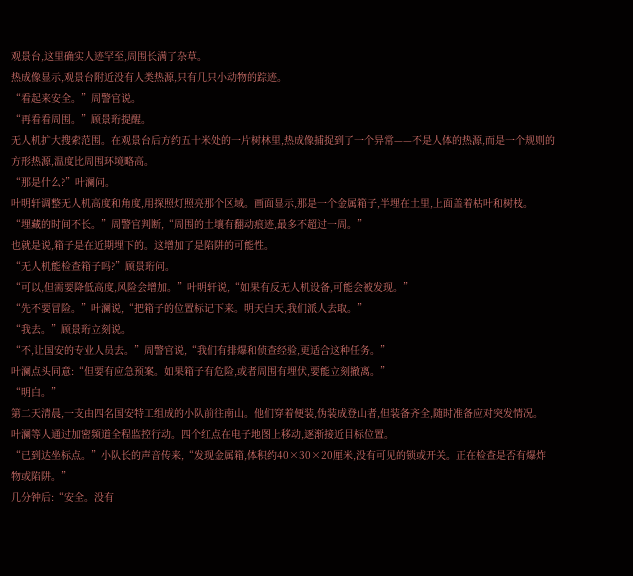观景台,这里确实人迹罕至,周围长满了杂草。
热成像显示,观景台附近没有人类热源,只有几只小动物的踪迹。
“看起来安全。”周警官说。
“再看看周围。”顾景珩提醒。
无人机扩大搜索范围。在观景台后方约五十米处的一片树林里,热成像捕捉到了一个异常——不是人体的热源,而是一个规则的方形热源,温度比周围环境略高。
“那是什么?”叶澜问。
叶明轩调整无人机高度和角度,用探照灯照亮那个区域。画面显示,那是一个金属箱子,半埋在土里,上面盖着枯叶和树枝。
“埋藏的时间不长。”周警官判断,“周围的土壤有翻动痕迹,最多不超过一周。”
也就是说,箱子是在近期埋下的。这增加了是陷阱的可能性。
“无人机能检查箱子吗?”顾景珩问。
“可以,但需要降低高度,风险会增加。”叶明轩说,“如果有反无人机设备,可能会被发现。”
“先不要冒险。”叶澜说,“把箱子的位置标记下来。明天白天,我们派人去取。”
“我去。”顾景珩立刻说。
“不,让国安的专业人员去。”周警官说,“我们有排爆和侦查经验,更适合这种任务。”
叶澜点头同意:“但要有应急预案。如果箱子有危险,或者周围有埋伏,要能立刻撤离。”
“明白。”
第二天清晨,一支由四名国安特工组成的小队前往南山。他们穿着便装,伪装成登山者,但装备齐全,随时准备应对突发情况。
叶澜等人通过加密频道全程监控行动。四个红点在电子地图上移动,逐渐接近目标位置。
“已到达坐标点。”小队长的声音传来,“发现金属箱,体积约40×30×20厘米,没有可见的锁或开关。正在检查是否有爆炸物或陷阱。”
几分钟后:“安全。没有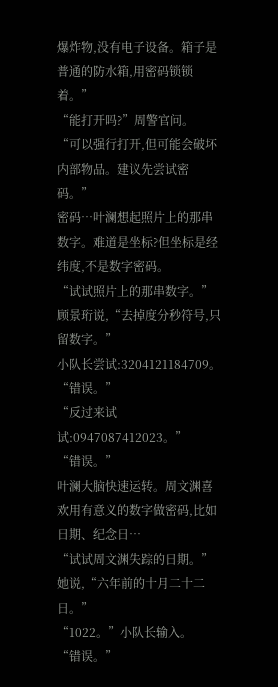爆炸物,没有电子设备。箱子是普通的防水箱,用密码锁锁着。”
“能打开吗?”周警官问。
“可以强行打开,但可能会破坏内部物品。建议先尝试密码。”
密码…叶澜想起照片上的那串数字。难道是坐标?但坐标是经纬度,不是数字密码。
“试试照片上的那串数字。”顾景珩说,“去掉度分秒符号,只留数字。”
小队长尝试:3204121184709。
“错误。”
“反过来试试:0947087412023。”
“错误。”
叶澜大脑快速运转。周文渊喜欢用有意义的数字做密码,比如日期、纪念日…
“试试周文渊失踪的日期。”她说,“六年前的十月二十二日。”
“1022。”小队长输入。
“错误。”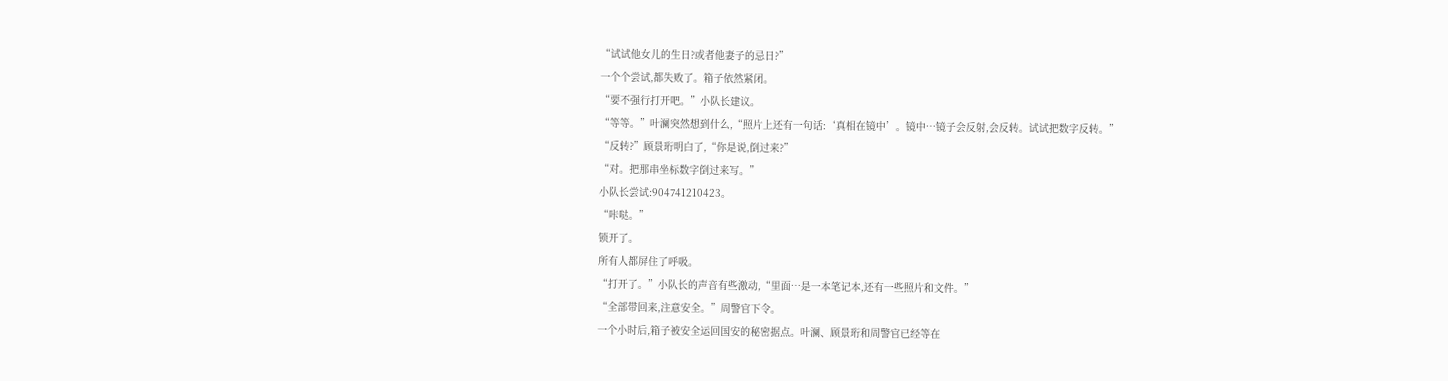“试试他女儿的生日?或者他妻子的忌日?”
一个个尝试,都失败了。箱子依然紧闭。
“要不强行打开吧。”小队长建议。
“等等。”叶澜突然想到什么,“照片上还有一句话:‘真相在镜中’。镜中…镜子会反射,会反转。试试把数字反转。”
“反转?”顾景珩明白了,“你是说,倒过来?”
“对。把那串坐标数字倒过来写。”
小队长尝试:904741210423。
“咔哒。”
锁开了。
所有人都屏住了呼吸。
“打开了。”小队长的声音有些激动,“里面…是一本笔记本,还有一些照片和文件。”
“全部带回来,注意安全。”周警官下令。
一个小时后,箱子被安全运回国安的秘密据点。叶澜、顾景珩和周警官已经等在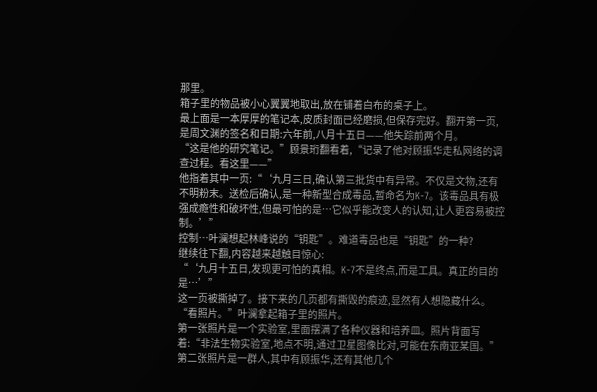那里。
箱子里的物品被小心翼翼地取出,放在铺着白布的桌子上。
最上面是一本厚厚的笔记本,皮质封面已经磨损,但保存完好。翻开第一页,是周文渊的签名和日期:六年前,八月十五日——他失踪前两个月。
“这是他的研究笔记。”顾景珩翻看着,“记录了他对顾振华走私网络的调查过程。看这里——”
他指着其中一页:“‘九月三日,确认第三批货中有异常。不仅是文物,还有不明粉末。送检后确认,是一种新型合成毒品,暂命名为K-7。该毒品具有极强成瘾性和破坏性,但最可怕的是…它似乎能改变人的认知,让人更容易被控制。’”
控制…叶澜想起林峰说的“钥匙”。难道毒品也是“钥匙”的一种?
继续往下翻,内容越来越触目惊心:
“‘九月十五日,发现更可怕的真相。K-7不是终点,而是工具。真正的目的是…’”
这一页被撕掉了。接下来的几页都有撕毁的痕迹,显然有人想隐藏什么。
“看照片。”叶澜拿起箱子里的照片。
第一张照片是一个实验室,里面摆满了各种仪器和培养皿。照片背面写着:“非法生物实验室,地点不明,通过卫星图像比对,可能在东南亚某国。”
第二张照片是一群人,其中有顾振华,还有其他几个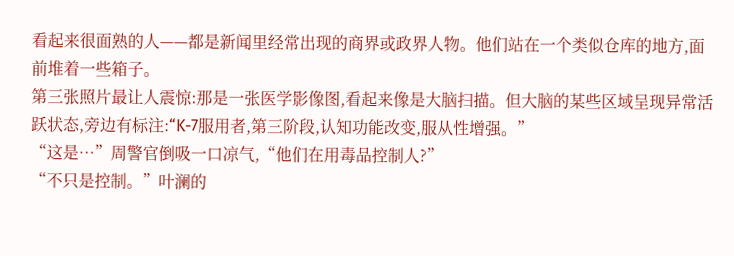看起来很面熟的人——都是新闻里经常出现的商界或政界人物。他们站在一个类似仓库的地方,面前堆着一些箱子。
第三张照片最让人震惊:那是一张医学影像图,看起来像是大脑扫描。但大脑的某些区域呈现异常活跃状态,旁边有标注:“K-7服用者,第三阶段,认知功能改变,服从性增强。”
“这是…”周警官倒吸一口凉气,“他们在用毒品控制人?”
“不只是控制。”叶澜的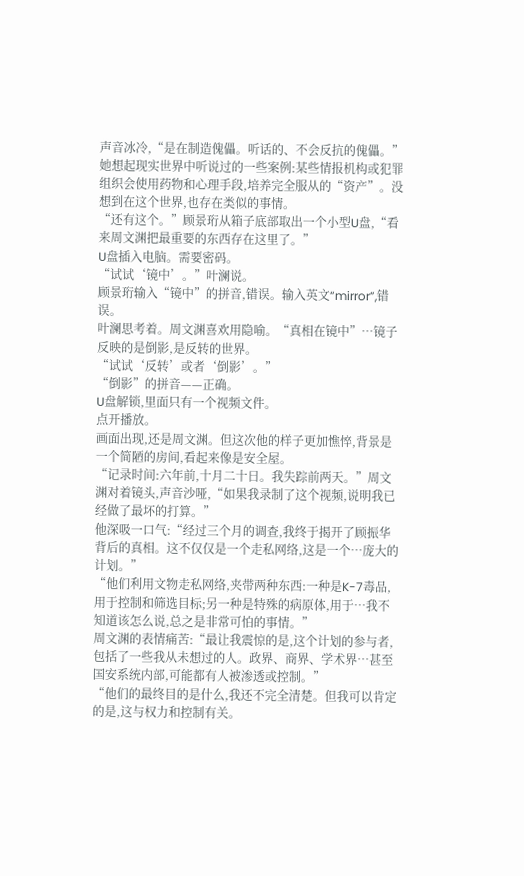声音冰冷,“是在制造傀儡。听话的、不会反抗的傀儡。”
她想起现实世界中听说过的一些案例:某些情报机构或犯罪组织会使用药物和心理手段,培养完全服从的“资产”。没想到在这个世界,也存在类似的事情。
“还有这个。”顾景珩从箱子底部取出一个小型U盘,“看来周文渊把最重要的东西存在这里了。”
U盘插入电脑。需要密码。
“试试‘镜中’。”叶澜说。
顾景珩输入“镜中”的拼音,错误。输入英文“mirror”,错误。
叶澜思考着。周文渊喜欢用隐喻。“真相在镜中”…镜子反映的是倒影,是反转的世界。
“试试‘反转’或者‘倒影’。”
“倒影”的拼音——正确。
U盘解锁,里面只有一个视频文件。
点开播放。
画面出现,还是周文渊。但这次他的样子更加憔悴,背景是一个简陋的房间,看起来像是安全屋。
“记录时间:六年前,十月二十日。我失踪前两天。”周文渊对着镜头,声音沙哑,“如果我录制了这个视频,说明我已经做了最坏的打算。”
他深吸一口气:“经过三个月的调查,我终于揭开了顾振华背后的真相。这不仅仅是一个走私网络,这是一个…庞大的计划。”
“他们利用文物走私网络,夹带两种东西:一种是K-7毒品,用于控制和筛选目标;另一种是特殊的病原体,用于…我不知道该怎么说,总之是非常可怕的事情。”
周文渊的表情痛苦:“最让我震惊的是,这个计划的参与者,包括了一些我从未想过的人。政界、商界、学术界…甚至国安系统内部,可能都有人被渗透或控制。”
“他们的最终目的是什么,我还不完全清楚。但我可以肯定的是,这与权力和控制有关。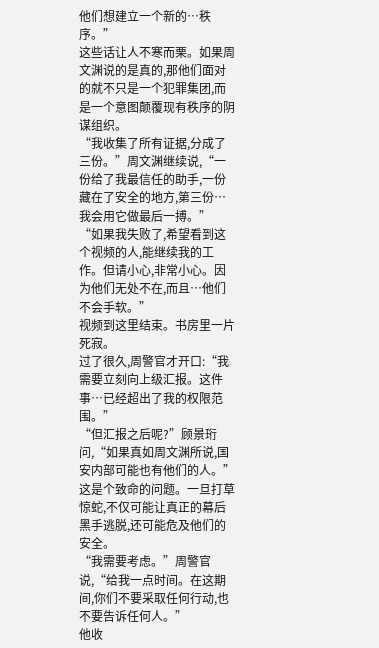他们想建立一个新的…秩序。”
这些话让人不寒而栗。如果周文渊说的是真的,那他们面对的就不只是一个犯罪集团,而是一个意图颠覆现有秩序的阴谋组织。
“我收集了所有证据,分成了三份。”周文渊继续说,“一份给了我最信任的助手,一份藏在了安全的地方,第三份…我会用它做最后一搏。”
“如果我失败了,希望看到这个视频的人,能继续我的工作。但请小心,非常小心。因为他们无处不在,而且…他们不会手软。”
视频到这里结束。书房里一片死寂。
过了很久,周警官才开口:“我需要立刻向上级汇报。这件事…已经超出了我的权限范围。”
“但汇报之后呢?”顾景珩问,“如果真如周文渊所说,国安内部可能也有他们的人。”
这是个致命的问题。一旦打草惊蛇,不仅可能让真正的幕后黑手逃脱,还可能危及他们的安全。
“我需要考虑。”周警官说,“给我一点时间。在这期间,你们不要采取任何行动,也不要告诉任何人。”
他收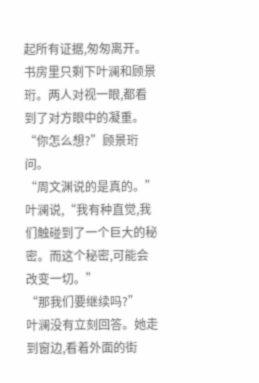起所有证据,匆匆离开。
书房里只剩下叶澜和顾景珩。两人对视一眼,都看到了对方眼中的凝重。
“你怎么想?”顾景珩问。
“周文渊说的是真的。”叶澜说,“我有种直觉,我们触碰到了一个巨大的秘密。而这个秘密,可能会改变一切。”
“那我们要继续吗?”
叶澜没有立刻回答。她走到窗边,看着外面的街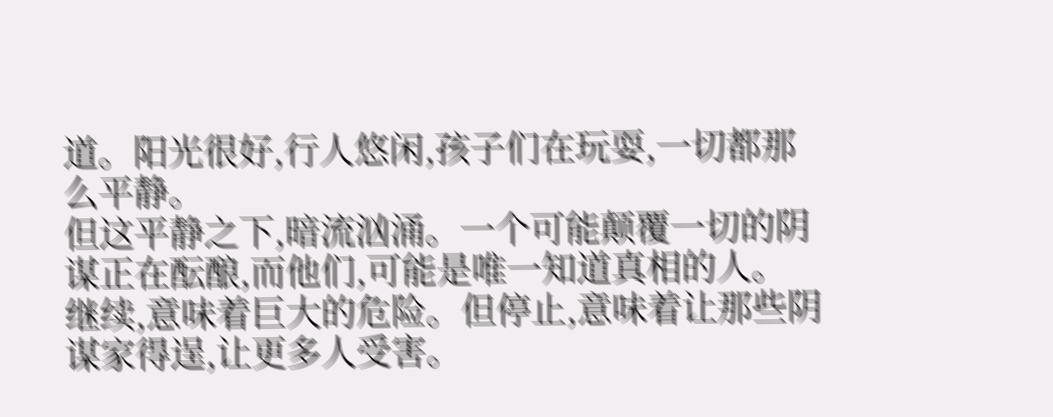道。阳光很好,行人悠闲,孩子们在玩耍,一切都那么平静。
但这平静之下,暗流汹涌。一个可能颠覆一切的阴谋正在酝酿,而他们,可能是唯一知道真相的人。
继续,意味着巨大的危险。但停止,意味着让那些阴谋家得逞,让更多人受害。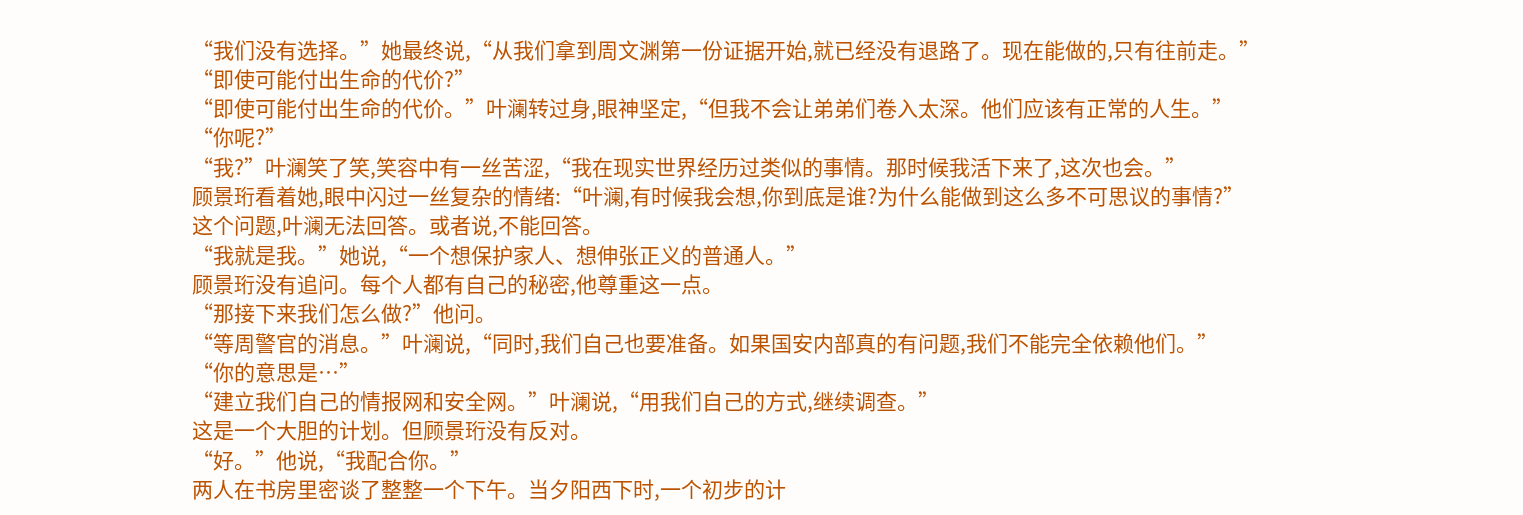“我们没有选择。”她最终说,“从我们拿到周文渊第一份证据开始,就已经没有退路了。现在能做的,只有往前走。”
“即使可能付出生命的代价?”
“即使可能付出生命的代价。”叶澜转过身,眼神坚定,“但我不会让弟弟们卷入太深。他们应该有正常的人生。”
“你呢?”
“我?”叶澜笑了笑,笑容中有一丝苦涩,“我在现实世界经历过类似的事情。那时候我活下来了,这次也会。”
顾景珩看着她,眼中闪过一丝复杂的情绪:“叶澜,有时候我会想,你到底是谁?为什么能做到这么多不可思议的事情?”
这个问题,叶澜无法回答。或者说,不能回答。
“我就是我。”她说,“一个想保护家人、想伸张正义的普通人。”
顾景珩没有追问。每个人都有自己的秘密,他尊重这一点。
“那接下来我们怎么做?”他问。
“等周警官的消息。”叶澜说,“同时,我们自己也要准备。如果国安内部真的有问题,我们不能完全依赖他们。”
“你的意思是…”
“建立我们自己的情报网和安全网。”叶澜说,“用我们自己的方式,继续调查。”
这是一个大胆的计划。但顾景珩没有反对。
“好。”他说,“我配合你。”
两人在书房里密谈了整整一个下午。当夕阳西下时,一个初步的计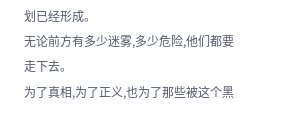划已经形成。
无论前方有多少迷雾,多少危险,他们都要走下去。
为了真相,为了正义,也为了那些被这个黑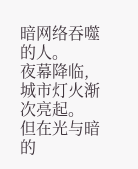暗网络吞噬的人。
夜幕降临,城市灯火渐次亮起。
但在光与暗的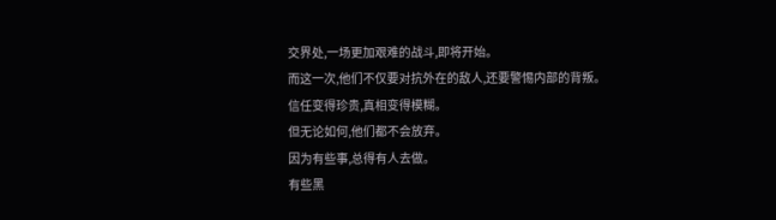交界处,一场更加艰难的战斗,即将开始。
而这一次,他们不仅要对抗外在的敌人,还要警惕内部的背叛。
信任变得珍贵,真相变得模糊。
但无论如何,他们都不会放弃。
因为有些事,总得有人去做。
有些黑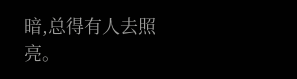暗,总得有人去照亮。